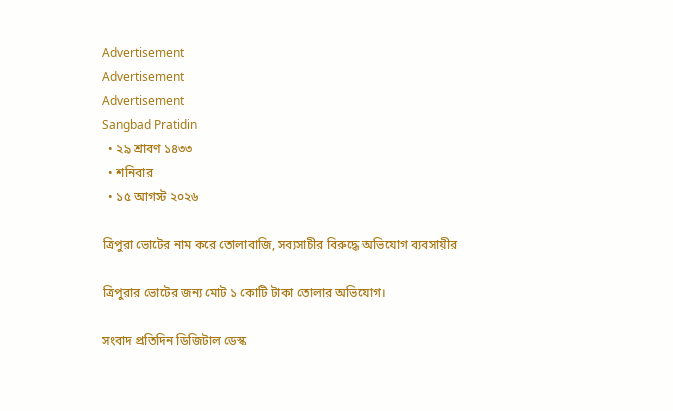Advertisement
Advertisement
Advertisement
Sangbad Pratidin
  • ২৯ শ্রাবণ ১৪৩৩
  • শনিবার
  • ১৫ আগস্ট ২০২৬

ত্রিপুরা ভোটের নাম করে তোলাবাজি, সব্যসাচীর বিরুদ্ধে অভিযোগ ব্যবসায়ীর

ত্রিপুরার ভোটের জন্য মোট ১ কোটি টাকা তোলার অভিযোগ।

সংবাদ প্রতিদিন ডিজিটাল ডেস্ক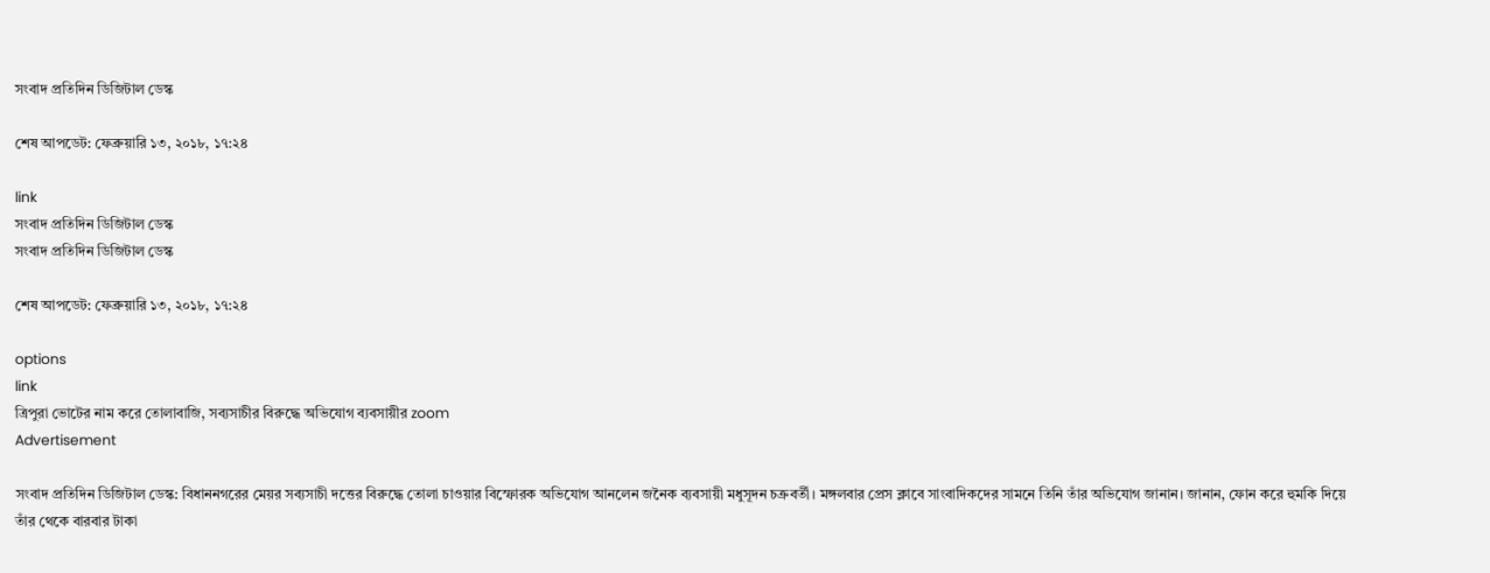সংবাদ প্রতিদিন ডিজিটাল ডেস্ক

শেষ আপডেট: ফেব্রুয়ারি ১৩, ২০১৮, ১৭:২৪

link
সংবাদ প্রতিদিন ডিজিটাল ডেস্ক
সংবাদ প্রতিদিন ডিজিটাল ডেস্ক

শেষ আপডেট: ফেব্রুয়ারি ১৩, ২০১৮, ১৭:২৪

options
link
ত্রিপুরা ভোটের নাম করে তোলাবাজি, সব্যসাচীর বিরুদ্ধে অভিযোগ ব্যবসায়ীর zoom
Advertisement

সংবাদ প্রতিদিন ডিজিটাল ডেস্ক: বিধাননগরের মেয়র সব্যসাচী দত্তের বিরুদ্ধে তোলা চাওয়ার বিস্ফোরক অভিযোগ আনলেন জনৈক ব্যবসায়ী মধুসূদন চক্রবর্তী। মঙ্গলবার প্রেস ক্লাবে সাংবাদিকদের সামনে তিনি তাঁর অভিযোগ জানান। জানান, ফোন করে হুমকি দিয়ে তাঁর থেকে বারবার টাকা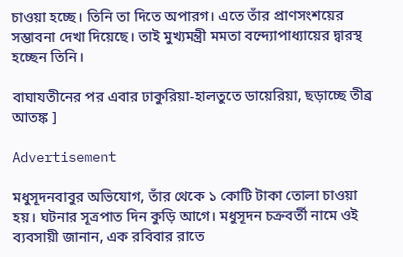চাওয়া হচ্ছে। তিনি তা দিতে অপারগ। এতে তাঁর প্রাণসংশয়ের সম্ভাবনা দেখা দিয়েছে। তাই মুখ্যমন্ত্রী মমতা বন্দ্যোপাধ্যায়ের দ্বারস্থ হচ্ছেন তিনি।

বাঘাযতীনের পর এবার ঢাকুরিয়া-হালতুতে ডায়েরিয়া, ছড়াচ্ছে তীব্র আতঙ্ক ]

Advertisement

মধুসূদনবাবুর অভিযোগ, তাঁর থেকে ১ কোটি টাকা তোলা চাওয়া হয়। ঘটনার সূত্রপাত দিন কুড়ি আগে। মধুসূদন চক্রবর্তী নামে ওই ব্যবসায়ী জানান, এক রবিবার রাতে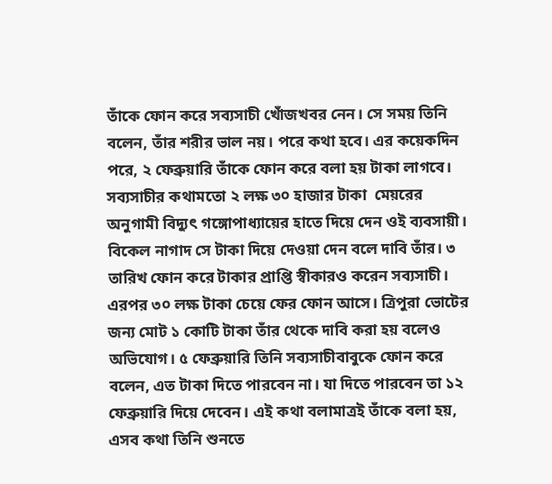তাঁকে ফোন করে সব্যসাচী খোঁজখবর নেন। সে সময় তিনি বলেন, তাঁর শরীর ভাল নয়। পরে কথা হবে। এর কয়েকদিন পরে, ২ ফেব্রুয়ারি তাঁকে ফোন করে বলা হয় টাকা লাগবে। সব্যসাচীর কথামতো ২ লক্ষ ৩০ হাজার টাকা  মেয়রের অনুগামী বিদ্যুৎ গঙ্গোপাধ্যায়ের হাতে দিয়ে দেন ওই ব্যবসায়ী। বিকেল নাগাদ সে টাকা দিয়ে দেওয়া দেন বলে দাবি তাঁর। ৩ তারিখ ফোন করে টাকার প্রাপ্তি স্বীকারও করেন সব্যসাচী। এরপর ৩০ লক্ষ টাকা চেয়ে ফের ফোন আসে। ত্রিপুরা ভোটের জন্য মোট ১ কোটি টাকা তাঁর থেকে দাবি করা হয় বলেও অভিযোগ। ৫ ফেব্রুয়ারি তিনি সব্যসাচীবাবুকে ফোন করে বলেন, এত টাকা দিতে পারবেন না। যা দিতে পারবেন তা ১২ ফেব্রুয়ারি দিয়ে দেবেন। এই কথা বলামাত্রই তাঁকে বলা হয়, এসব কথা তিনি শুনতে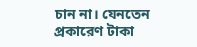চান না। যেনতেন প্রকারেণ টাকা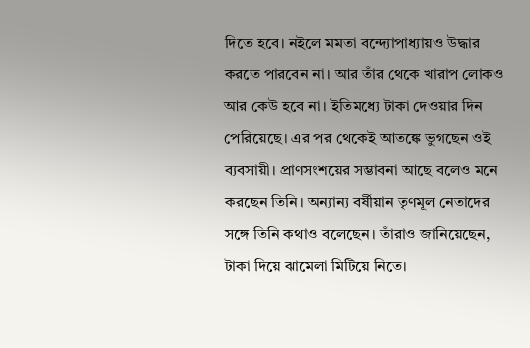দিতে হবে। নইলে মমতা বন্দ্যোপাধ্যায়ও উদ্ধার করতে পারবেন না। আর তাঁর থেকে খারাপ লোকও আর কেউ হবে না। ইতিমধ্যে টাকা দেওয়ার দিন পেরিয়েছে। এর পর থেকেই আতঙ্কে ভুগছেন ওই ব্যবসায়ী। প্রাণসংশয়ের সম্ভাবনা আছে বলেও মনে করছেন তিনি। অন্যান্য বর্ষীয়ান তৃণমূল নেতাদের সঙ্গে তিনি কথাও বলেছেন। তাঁরাও জানিয়েছেন, টাকা দিয়ে ঝামেলা মিটিয়ে নিতে।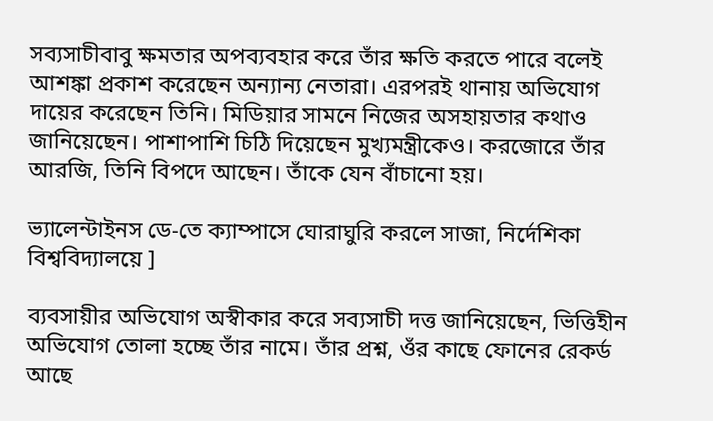সব্যসাচীবাবু ক্ষমতার অপব্যবহার করে তাঁর ক্ষতি করতে পারে বলেই আশঙ্কা প্রকাশ করেছেন অন্যান্য নেতারা। এরপরই থানায় অভিযোগ দায়ের করেছেন তিনি। মিডিয়ার সামনে নিজের অসহায়তার কথাও জানিয়েছেন। পাশাপাশি চিঠি দিয়েছেন মুখ্যমন্ত্রীকেও। করজোরে তাঁর আরজি, তিনি বিপদে আছেন। তাঁকে যেন বাঁচানো হয়।

ভ্যালেন্টাইনস ডে-তে ক্যাম্পাসে ঘোরাঘুরি করলে সাজা, নির্দেশিকা বিশ্ববিদ্যালয়ে ]

ব্যবসায়ীর অভিযোগ অস্বীকার করে সব্যসাচী দত্ত জানিয়েছেন, ভিত্তিহীন অভিযোগ তোলা হচ্ছে তাঁর নামে। তাঁর প্রশ্ন, ওঁর কাছে ফোনের রেকর্ড আছে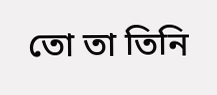তো তা তিনি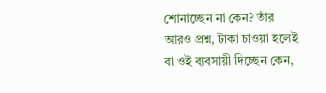শোনাচ্ছেন না কেন? তাঁর আরও প্রশ্ন, টাকা চাওয়া হলেই বা ওই ব্যবসায়ী দিচ্ছেন কেন,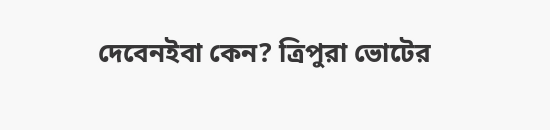দেবেনইবা কেন? ত্রিপুরা ভোটের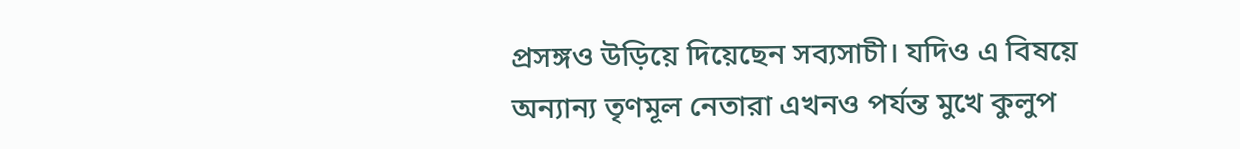প্রসঙ্গও উড়িয়ে দিয়েছেন সব্যসাচী। যদিও এ বিষয়ে অন্যান্য তৃণমূল নেতারা এখনও পর্যন্ত মুখে কুলুপ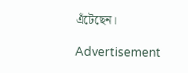এঁটেছেন।

Advertisement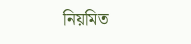নিয়মিত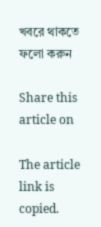খবরে থাকতে ফলো করুন

Share this article on

The article link is copied.